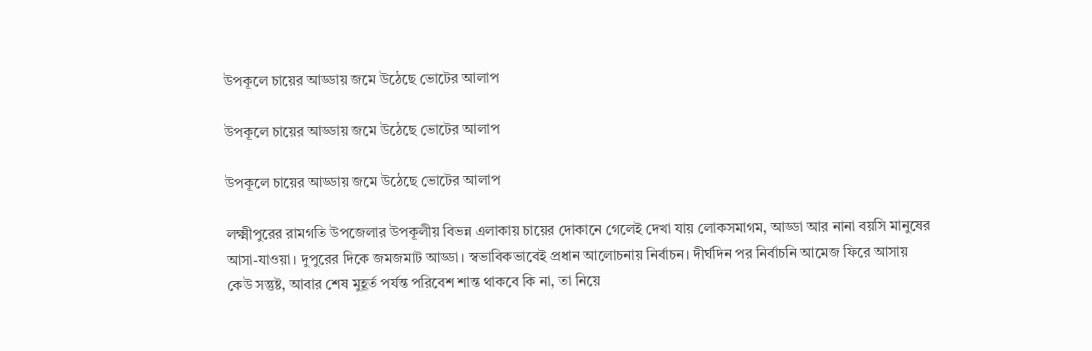উপকূলে চায়ের আড্ডায় জমে উঠেছে ভোটের আলাপ

উপকূলে চায়ের আড্ডায় জমে উঠেছে ভোটের আলাপ

উপকূলে চায়ের আড্ডায় জমে উঠেছে ভোটের আলাপ

লক্ষ্মীপুরের রামগতি উপজেলার উপকূলীয় বিভন্ন এলাকায় চায়ের দোকানে গেলেই দেখা যায় লোকসমাগম, আড্ডা আর নানা বয়সি মানুষের আসা-যাওয়া। দুপুরের দিকে জমজমাট আড্ডা। স্বভাবিকভাবেই প্রধান আলোচনায় নির্বাচন। দীর্ঘদিন পর নির্বাচনি আমেজ ফিরে আসায় কেউ সন্তুষ্ট, আবার শেষ মুহূর্ত পর্যন্ত পরিবেশ শান্ত থাকবে কি না, তা নিয়ে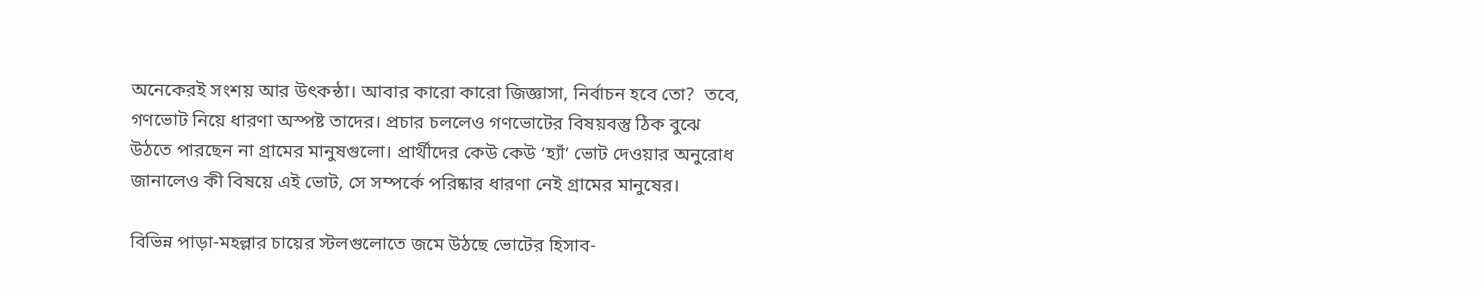অনেকেরই সংশয় আর উৎকন্ঠা। আবার কারো কারো জিজ্ঞাসা, নির্বাচন হবে তো?  তবে, গণভোট নিয়ে ধারণা অস্পষ্ট তাদের। প্রচার চললেও গণভোটের বিষয়বস্তু ঠিক বুঝে উঠতে পারছেন না গ্রামের মানুষগুলো। প্রার্থীদের কেউ কেউ ‘হ্যাঁ’ ভোট দেওয়ার অনুরোধ জানালেও কী বিষয়ে এই ভোট, সে সম্পর্কে পরিষ্কার ধারণা নেই গ্রামের মানুষের।

বিভিন্ন পাড়া-মহল্লার চায়ের স্টলগুলোতে জমে উঠছে ভোটের হিসাব-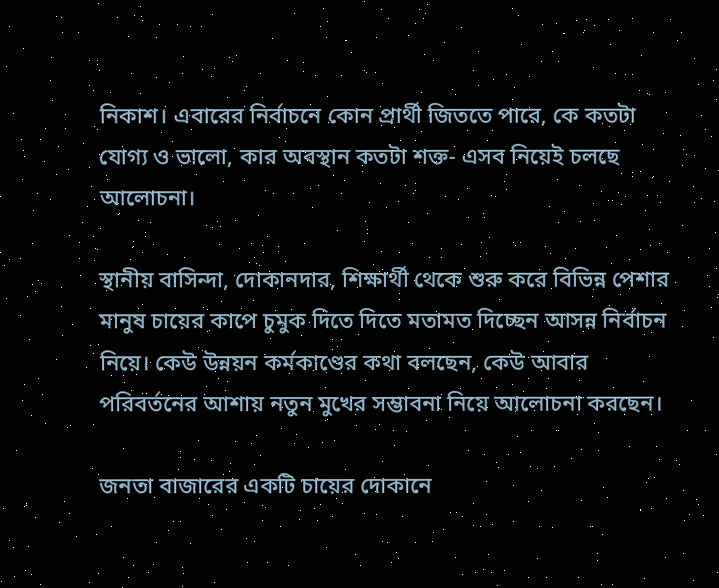নিকাশ। এবারের নির্বাচনে কোন প্রার্থী জিততে পারে, কে কতটা যোগ্য ও ভালো, কার অবস্থান কতটা শক্ত- এসব নিয়েই চলছে আলোচনা।

স্থানীয় বাসিন্দা, দোকানদার, শিক্ষার্থী থেকে শুরু করে বিভিন্ন পেশার মানুষ চায়ের কাপে চুমুক দিতে দিতে মতামত দিচ্ছেন আসন্ন নির্বাচন নিয়ে। কেউ উন্নয়ন কর্মকাণ্ডের কথা বলছেন, কেউ আবার পরিবর্তনের আশায় নতুন মুখের সম্ভাবনা নিয়ে আলোচনা করছেন।

জনতা বাজারের একটি চায়ের দোকানে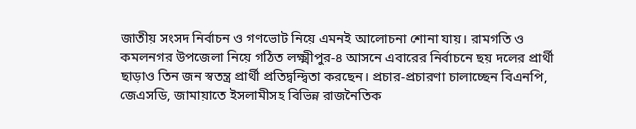জাতীয় সংসদ নির্বাচন ও গণভোট নিয়ে এমনই আলোচনা শোনা যায়। রামগতি ও কমলনগর উপজেলা নিয়ে গঠিত লক্ষ্মীপুর-৪ আসনে এবারের নির্বাচনে ছয় দলের প্রার্থী ছাড়াও তিন জন স্বতন্ত্র প্রার্থী প্রতিদ্বন্দ্বিতা করছেন। প্রচার-প্রচারণা চালাচ্ছেন বিএনপি, জেএসডি, জামায়াতে ইসলামীসহ বিভিন্ন রাজনৈতিক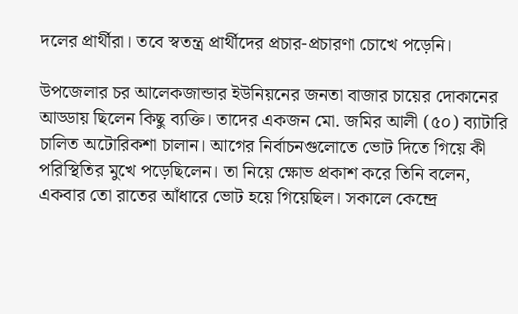দলের প্রার্থীরা। তবে স্বতন্ত্র প্রার্থীদের প্রচার-প্রচারণা চোখে পড়েনি।

উপজেলার চর আলেকজান্ডার ইউনিয়নের জনতা বাজার চায়ের দোকানের আড্ডায় ছিলেন কিছু ব্যক্তি। তাদের একজন মো. জমির আলী (৫০) ব্যাটারি চালিত অটোরিকশা চালান। আগের নির্বাচনগুলোতে ভোট দিতে গিয়ে কী পরিস্থিতির মুখে পড়েছিলেন। তা নিয়ে ক্ষোভ প্রকাশ করে তিনি বলেন, একবার তো রাতের আঁধারে ভোট হয়ে গিয়েছিল। সকালে কেন্দ্রে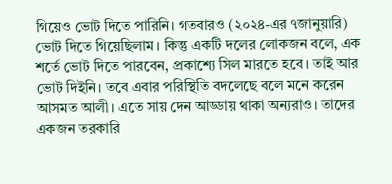গিয়েও ভোট দিতে পারিনি। গতবারও (২০২৪-এর ৭জানুয়ারি) ভোট দিতে গিয়েছিলাম। কিন্তু একটি দলের লোকজন বলে, এক শর্তে ভোট দিতে পারবেন, প্রকাশ্যে সিল মারতে হবে। তাই আর ভোট দিইনি। তবে এবার পরিস্থিতি বদলেছে বলে মনে করেন আসমত আলী। এতে সায় দেন আড্ডায় থাকা অন্যরাও। তাদের একজন তরকারি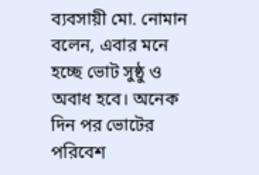ব্যবসায়ী মো. নোমান বলেন, এবার মনে হচ্ছে ভোট সুষ্ঠু ও অবাধ হবে। অনেক দিন পর ভোটের পরিবেশ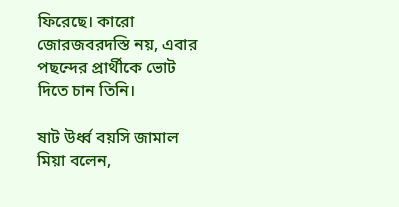ফিরেছে। কারো জোরজবরদস্তি নয়, এবার পছন্দের প্রার্থীকে ভোট দিতে চান তিনি।

ষাট উর্ধ্ব বয়সি জামাল মিয়া বলেন,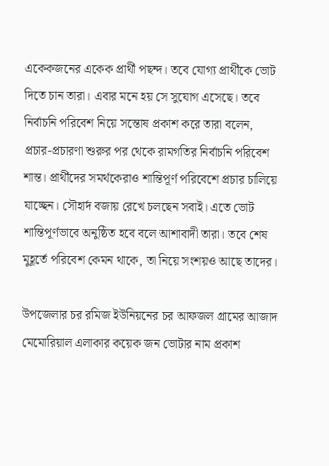একেকজনের একেক প্রার্থী পছন্দ। তবে যোগ্য প্রার্থীকে ভোট দিতে চান তারা। এবার মনে হয় সে সুযোগ এসেছে। তবে নির্বাচনি পরিবেশ নিয়ে সন্তোষ প্রকাশ করে তারা বলেন, প্রচার-প্রচারণা শুরুর পর থেকে রামগতির নির্বাচনি পরিবেশ শান্ত। প্রার্থীদের সমর্থকেরাও শান্তিপূর্ণ পরিবেশে প্রচার চালিয়ে যাচ্ছেন। সৌহার্দ বজায় রেখে চলছেন সবাই। এতে ভোট শান্তিপূর্ণভাবে অনুষ্ঠিত হবে বলে আশাবাদী তারা। তবে শেষ মুহূর্তে পরিবেশ কেমন থাকে, তা নিয়ে সংশয়ও আছে তাদের।

উপজেলার চর রমিজ ইউনিয়নের চর আফজল গ্রামের আজাদ মেমোরিয়াল এলাকার কয়েক জন ভোটার নাম প্রকাশ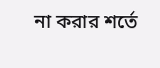না করার শর্তে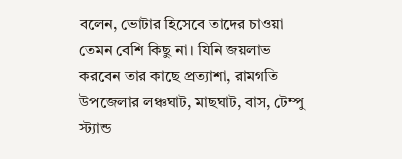বলেন, ভোটার হিসেবে তাদের চাওয়া তেমন বেশি কিছু না। যিনি জয়লাভ করবেন তার কাছে প্রত্যাশা, রামগতি উপজেলার লঞ্চঘাট, মাছঘাট, বাস, টেম্পু স্ট্যান্ড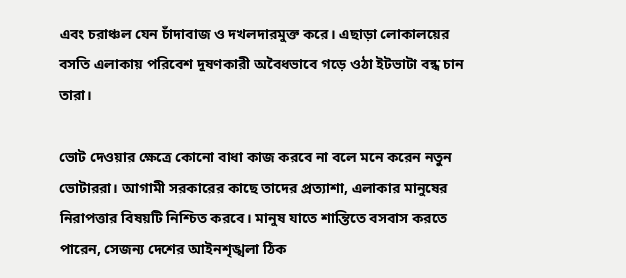এবং চরাঞ্চল যেন চাঁদাবাজ ও দখলদারমুক্ত করে। এছাড়া লোকালয়ের বসতি এলাকায় পরিবেশ দূষণকারী অবৈধভাবে গড়ে ওঠা ইটভাটা বন্ধ চান তারা।

ভোট দেওয়ার ক্ষেত্রে কোনো বাধা কাজ করবে না বলে মনে করেন নতুন ভোটাররা। আগামী সরকারের কাছে তাদের প্রত্যাশা, এলাকার মানুষের নিরাপত্তার বিষয়টি নিশ্চিত করবে। মানুষ যাতে শান্তিতে বসবাস করতে পারেন, সেজন্য দেশের আইনশৃঙ্খলা ঠিক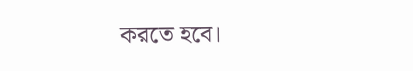করতে হবে।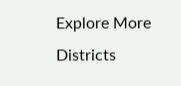Explore More Districts